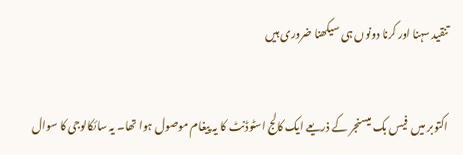تنقید سہنا اور کرنا دونوں ہی سیکھنا ضروری ہیں


اکتوبر میں ‌ فیس بک میسنجر کے ذریعے ایک کالج اسٹوڈنٹ کا یہ پیغام موصول ہوا تھا۔ یہ سائکالوجی کا سوال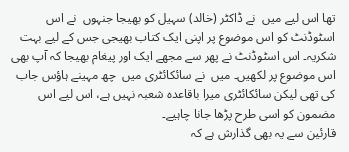تھا اس لیے میں ‌ نے ڈاکٹر (خالد) سہیل کو بھیجا جنہوں ‌ نے اس اسٹوڈنٹ کو اس موضوع پر اپنی ایک کتاب بھیجی جس کے لیے بہت شکریہ۔ اس اسٹوڈنٹ نے پھر سے مجھے ایک اور پیغام بھیجا کہ آپ بھی اس موضوع پر لکھیں۔ میں ‌ نے سائکائٹری میں ‌ چھ مہینے ہاؤس جاب کی تھی لیکن سائکائٹری میرا باقاعدہ شعبہ نہیں ہے، اس لیے اس مضمون کو اسی طرح‌ پڑھا جانا چاہیے۔
قارئین سے یہ بھی گذارش ہے کہ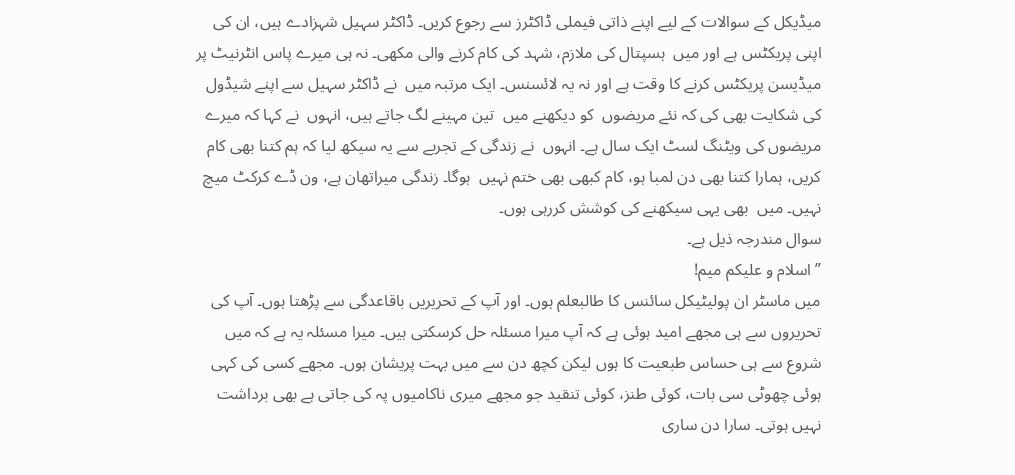میڈیکل کے سوالات کے لیے اپنے ذاتی فیملی ڈاکٹرز سے رجوع کریں۔ ڈاکٹر سہیل شہزادے ہیں، ان کی اپنی پریکٹس ہے اور میں ‌ ہسپتال کی ملازم، شہد کی کام کرنے والی مکھی۔ نہ ہی میرے پاس انٹرنیٹ پر میڈیسن پریکٹس کرنے کا وقت ہے اور نہ یہ لائسنس۔ ایک مرتبہ میں ‌ نے ڈاکٹر سہیل سے اپنے شیڈول کی شکایت بھی کی کہ نئے مریضوں ‌ کو دیکھنے میں ‌ تین مہینے لگ جاتے ہیں، انہوں ‌ نے کہا کہ میرے مریضوں کی ویٹنگ لسٹ ایک سال ہے۔ انہوں ‌ نے زندگی کے تجربے سے یہ سیکھ لیا کہ ہم کتنا بھی کام کریں، ہمارا کتنا بھی دن لمبا ہو، کام کبھی بھی ختم نہیں ‌ ہوگا۔ زندگی میراتھان ہے، ون ڈے کرکٹ میچ نہیں۔ میں ‌ بھی یہی سیکھنے کی کوشش کررہی ہوں۔
سوال مندرجہ ذیل ہے۔
”اسلام و علیکم میم!
میں ماسٹر ان پولیٹیکل سائنس کا طالبعلم ہوں۔ اور آپ کے تحریریں باقاعدگی سے پڑھتا ہوں۔ آپ کی تحریروں سے ہی مجھے امید ہوئی ہے کہ آپ میرا مسئلہ حل کرسکتی ہیں۔ میرا مسئلہ یہ ہے کہ میں شروع سے ہی حساس طبعیت کا ہوں لیکن کچھ دن سے میں بہت پریشان ہوں۔ مجھے کسی کی کہی ہوئی چھوٹی سی بات، کوئی طنز، کوئی تنقید جو مجھے میری ناکامیوں پہ کی جاتی ہے بھی برداشت نہیں ہوتی۔ سارا دن ساری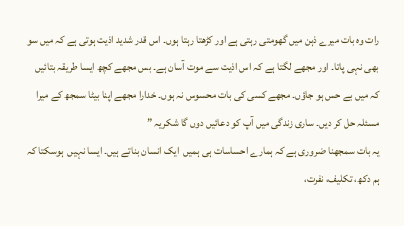رات وہ بات میرے ذہن میں گھومتی رہتی ہے اور کڑھتا رہتا ہوں۔ اس قدر شدید اذیت ہوتی ہے کہ میں سو بھی نہی پاتا۔ اور مجھے لگتا ہے کہ اس اذیت سے موت آسان ہے۔ بس مجھے کچھ ایسا طریقہ بتائیں کہ میں بے حس ہو جاؤں۔ مجھے کسی کی بات محسوس نہ ہوں۔ خدارا مجھے اپنا بیٹا سمجھ کے میرا مسئلہ حل کر دیں۔ ساری زندگی میں آپ کو دعائیں دوں گا شکریہ ”
یہ بات سمجھنا ضروری ہے کہ ہمارے احساسات ہی ہمیں ‌ ایک انسان بناتے ہیں۔ ایسا نہیں ‌ ہوسکتا کہ ہم دکھ، تکلیف، نفرت،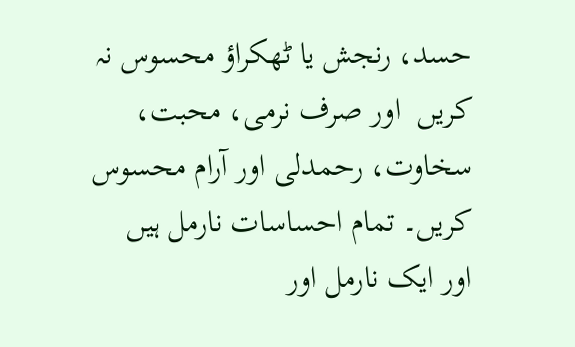حسد، رنجش یا ٹھکراؤ محسوس نہ کریں ‌ اور صرف نرمی، محبت، سخاوت، رحمدلی اور آرام محسوس کریں۔ تمام احساسات نارمل ہیں ‌ اور ایک نارمل اور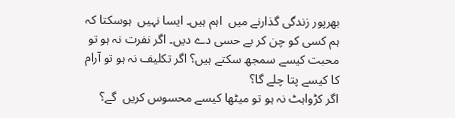بھرپور زندگی گذارنے میں ‌ اہم ہیں۔ ایسا نہیں ‌ ہوسکتا کہ ہم کسی کو چن کر بے حسی دے دیں۔ اگر نفرت نہ ہو تو محبت کیسے سمجھ سکتے ہیں؟ اگر تکلیف نہ ہو تو آرام کا کیسے پتا چلے گا؟
اگر کڑواہٹ نہ ہو تو میٹھا کیسے محسوس کریں ‌ گے؟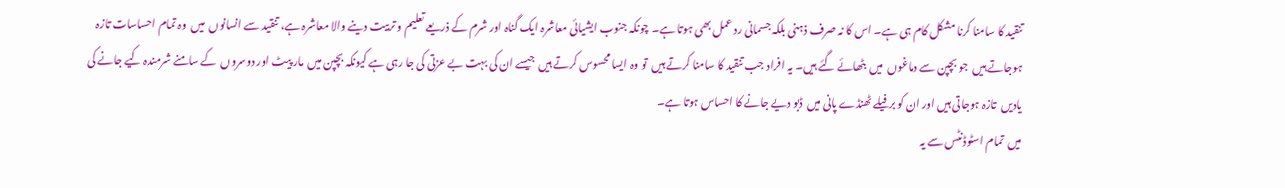تنقید کا سامنا کرنا مشکل کام ہی ہے۔ اس کا نہ صرف ذہنی بلکہ جسمانی رد عمل بھی ہوتا ہے۔ چونکہ جنوب ایشیائی معاشرہ ایک گناہ اور شرم کے ذریعے تعلیم و تربیت دینے والا معاشرہ ہے، تنقید سے انسانوں ‌ میں ‌ وہ تمام احساسات تازہ ہوجاتے ہیں ‌ جو بچپن سے دماغوں ‌ میں ‌ بٹھائے گئے ہیں۔ یہ افراد جب تنقید کا سامنا کرتے ہیں ‌ تو وہ ایسا محسوس کرتے ہیں ‌ جیسے ان کی بہت بے عزتی کی جا رہی ہے کیونکہ بچپن میں ‌ مار پیٹ اور دوسروں ‌ کے سامنے شرمندہ کیے جانے کی یادیں ‌ تازہ ہوجاتی ہیں اور ان کو برفیلے ٹھنڈے پانی میں ‌ ڈبو دیے جانے کا احساس ہوتا ہے۔
میں ‌ تمام اسٹوڈنٹس سے یہ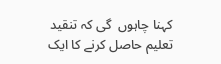کہنا چاہوں ‌ گی کہ تنقید تعلیم حاصل کرنے کا ایک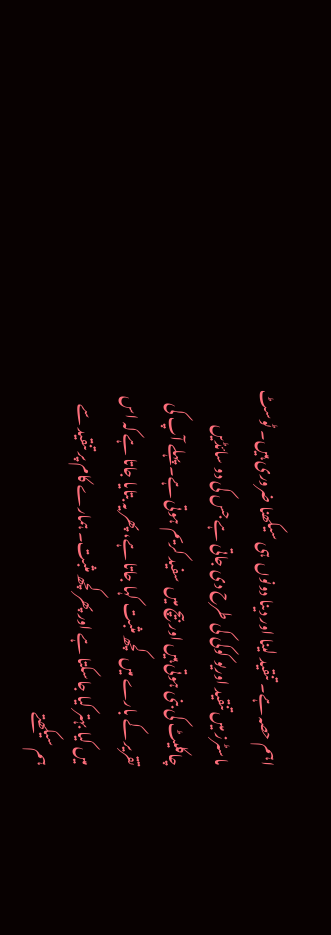اہم حصہ ہے۔ تنقید لینا اور دینا دونوں ‌ ہی سیکھنا ضروری ہیں۔ ٹوسٹ ماسٹرز میں تنقید اوریو کوکی کی طرح‌ دی جاتی ہے جس کی دو سائڈیں چاکلیٹ کی بنی ہوتی ہیں اور بیچ میں ‌ سفید کریم ہوتی ہے۔ پہلے آپ کی تقریر کے بارے میں ‌ کچھ مثبت کہا جاتا ہے، پھر یہ بتایا جاتا ہے کہ اس میں کیا بہتر کیا جاسکتا ہے اور پھر کچھ مثبت۔ ہمارے کام پر تنقید سے ہم سیکھتے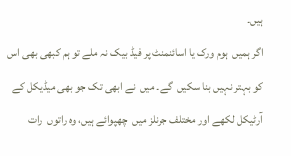ہیں۔
اگر ہمیں ‌ ہوم ورک یا اسائنمنٹ پر فیڈ بیک نہ ملے تو ہم کبھی بھی اس کو بہتر نہیں بنا سکیں ‌ گے۔ میں ‌ نے ابھی تک جو بھی میڈیکل کے آرٹیکل لکھے اور مختلف جرنلز میں ‌ چھپوائے ہیں، وہ راتوں ‌ رات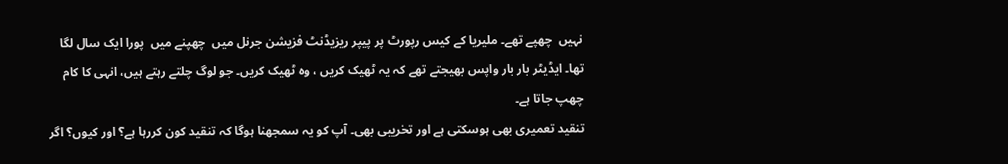نہیں ‌ چھپے تھے۔ ملیریا کے کیس رپورٹ پر پیپر ریزیڈنٹ فزیشن جرنل میں ‌ چھپنے میں ‌ پورا ایک سال لگا تھا۔ ایڈیٹر بار بار واپس بھیجتے تھے کہ یہ ٹھیک کریں ‌، وہ ٹھیک کریں۔ جو لوگ چلتے رہتے ہیں، انہی کا کام چھپ جاتا ہے۔
تنقید تعمیری بھی ہوسکتی ہے اور تخریبی بھی۔ آپ کو یہ سمجھنا ہوگا کہ تنقید کون کررہا ہے؟ اور کیوں؟ اگر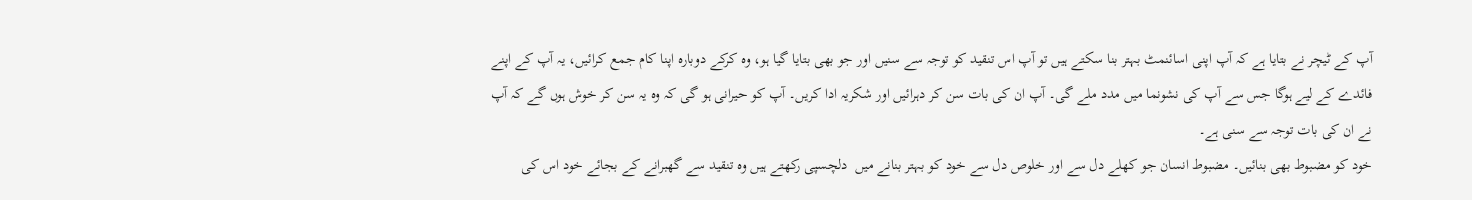آپ کے ٹیچر نے بتایا ہے کہ آپ اپنی اسائنمٹ بہتر بنا سکتے ہیں تو آپ اس تنقید کو توجہ سے سنیں اور جو بھی بتایا گیا ہو، وہ کرکے دوبارہ اپنا کام جمع کرائیں، یہ آپ کے اپنے فائدے کے لیے ہوگا جس سے آپ کی نشونما میں مدد ملے گی۔ آپ ان کی بات سن کر دہرائیں اور شکریہ ادا کریں۔ آپ کو حیرانی ہو گی کہ وہ یہ سن کر خوش ہوں گے کہ آپ نے ان کی بات توجہ سے سنی ہے۔
خود کو مضبوط بھی بنائیں۔ مضبوط انسان جو کھلے دل سے اور خلوص دل سے خود کو بہتر بنانے میں ‌ دلچسپی رکھتے ہیں وہ تنقید سے گھبرانے کے بجائے خود اس کی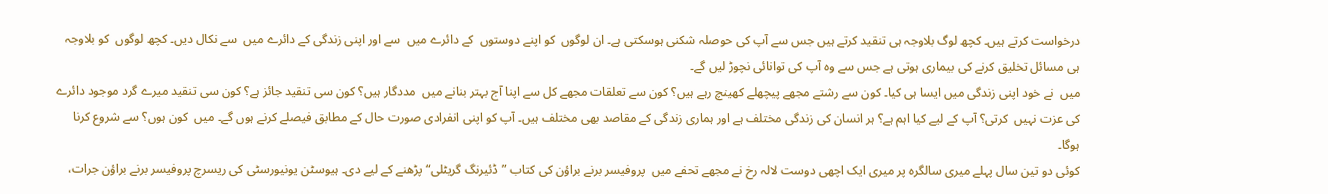درخواست کرتے ہیں۔ کچھ لوگ بلاوجہ ہی تنقید کرتے ہیں جس سے آپ کی حوصلہ شکنی ہوسکتی ہے۔ ان لوگوں ‌ کو اپنے دوستوں ‌ کے دائرے میں ‌ سے اور اپنی زندگی کے دائرے میں ‌ سے نکال دیں۔ کچھ لوگوں ‌ کو بلاوجہ ہی مسائل تخلیق کرنے کی بیماری ہوتی ہے جس سے وہ آپ کی توانائی نچوڑ لیں گے۔
میں ‌ نے خود اپنی زندگی میں ایسا ہی کیا۔ کون سے رشتے مجھے پیچھلے کھینچ رہے ہیں؟ کون سے تعلقات مجھے کل سے اپنا آج بہتر بنانے میں ‌ مددگار ہیں؟ کون سی تنقید جائز ہے؟ کون سی تنقید میرے گرد موجود دائرے کی عزت نہیں ‌ کرتی؟ آپ کے لیے کیا اہم ہے؟ ہر انسان کی زندگی مختلف ہے اور ہماری زندگی کے مقاصد بھی مختلف ہیں۔ آپ کو اپنی انفرادی صورت حال کے مطابق فیصلے کرنے ہوں گے۔ میں ‌ کون ہوں؟ سے شروع کرنا ہوگا۔
کوئی دو تین سال پہلے میری سالگرہ پر میری ایک اچھی دوست لالہ رخ نے مجھے تحفے میں ‌ پروفیسر برنے براؤن کی کتاب ”ڈئیرنگ گریٹلی“ پڑھنے کے لیے دی۔ ہیوسٹن یونیورسٹی کی ریسرچ پروفیسر برنے براؤن جرات،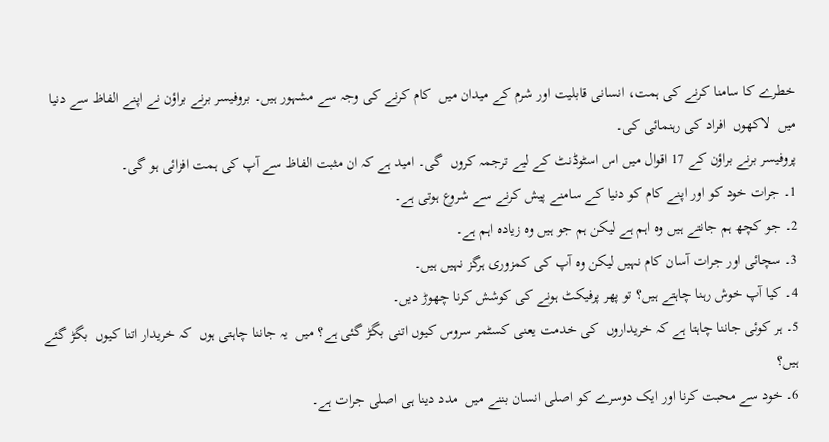خطرے کا سامنا کرنے کی ہمت، انسانی قابلیت اور شرم کے میدان میں ‌ کام کرنے کی وجہ سے مشہور ہیں۔ بروفیسر برنے براؤن نے اپنے الفاظ سے دنیا میں ‌ لاکھوں ‌ افراد کی رہنمائی کی۔
پروفیسر برنے براؤن کے 17 اقوال میں ‌اس اسٹوڈنٹ کے لیے ترجمہ کروں ‌ گی۔ امید ہے کہ ان مثبت الفاظ سے آپ کی ہمت افزائی ہو گی۔
1۔ جرات خود کو اور اپنے کام کو دنیا کے سامنے پیش کرنے سے شروع ہوتی ہے۔
2۔ جو کچھ ہم جانتے ہیں وہ اہم ہے لیکن ہم جو ہیں وہ زیادہ اہم ہے۔
3۔ سچائی اور جرات آسان کام نہیں لیکن وہ آپ کی کمزوری ہرگز نہیں ہیں۔
4۔ کیا آپ خوش رہنا چاہتے ہیں؟ تو پھر پرفیکٹ ہونے کی کوشش کرنا چھوڑ دیں۔
5۔ ہر کوئی جاننا چاہتا ہے کہ خریداروں ‌ کی خدمت یعنی کسٹمر سروس کیوں ‌اتنی بگڑ گئی ہے؟ میں ‌ یہ جاننا چاہتی ہوں ‌ کہ خریدار اتنا کیوں ‌ بگڑ گئے ہیں؟
6۔ خود سے محبت کرنا اور ایک دوسرے کو اصلی انسان بننے میں ‌ مدد دینا ہی اصلی جرات ہے۔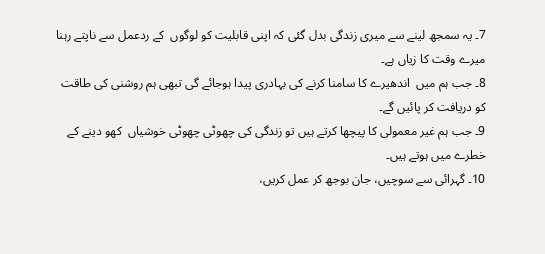7۔ یہ سمجھ لینے سے میری زندگی بدل گئی کہ اپنی قابلیت کو لوگوں ‌ کے ردعمل سے ناپتے رہنا میرے وقت کا زیاں ہے۔
8۔ جب ہم میں ‌ اندھیرے کا سامنا کرنے کی بہادری پیدا ہوجائے گی تبھی ہم روشنی کی طاقت کو دریافت کر پائیں گے۔
9۔ جب ہم غیر معمولی کا پیچھا کرتے ہیں تو زندگی کی چھوٹی چھوٹی خوشیاں ‌ کھو دینے کے خطرے میں ہوتے ہیں۔
10۔ گہرائی سے سوچیں، جان بوجھ کر عمل کریں،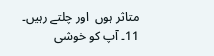متاثر ہوں ‌ اور چلتے رہیں۔
11۔ آپ کو خوشی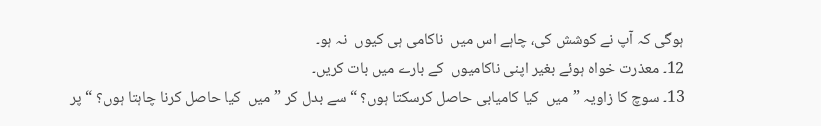ہوگی کہ آپ نے کوشش کی، چاہے اس میں ‌ ناکامی ہی کیوں ‌ نہ ہو۔
12۔ معذرت خواہ ہوئے بغیر اپنی ناکامیوں ‌ کے بارے میں ‌بات کریں۔
13۔ سوچ کا زاویہ ”میں ‌ کیا کامیابی حاصل کرسکتا ہوں؟ “ سے بدل کر ”میں ‌ کیا حاصل کرنا چاہتا ہوں؟ “ پر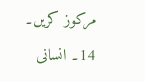مرکوز کریں۔
14۔ انسانی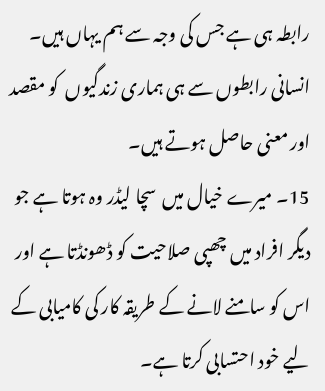رابطہ ہی ہے جس کی وجہ سے ہم یہاں ہیں۔ انسانی رابطوں سے ہی ہماری زندگیوں ‌ کو مقصد اور معنی حاصل ہوتے ہیں۔
15۔ میرے خیال میں ‌ سچا لیڈر وہ ہوتا ہے جو دیگر افراد میں ‌چھپی صلاحیت کو ڈھونڈتا ہے اور اس کو سامنے لانے کے طریقہ کار کی کامیابی کے لیے خود احتسابی کرتا ہے۔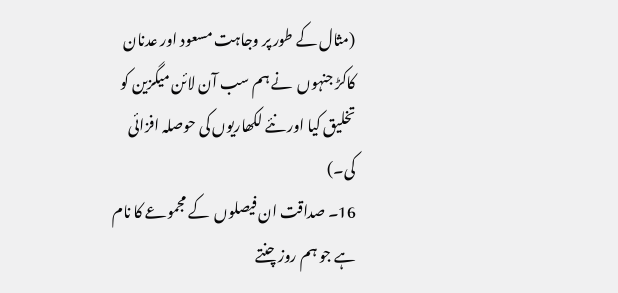(مثال کے طور پر وجاہت مسعود اور عدنان کاکڑ جنہوں ‌ نے ہم سب آن لائن میگزین کو تخلیق کیا اور نئے لکھاریوں ‌کی حوصلہ افزائی کی۔)
16۔ صداقت ان فیصلوں ‌ کے مجموعے کا نام ہے جو ہم روز چنتے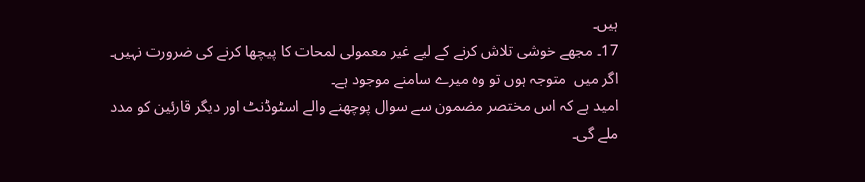ہیں۔
17۔ مجھے خوشی تلاش کرنے کے لیے غیر معمولی لمحات کا پیچھا کرنے کی ضرورت نہیں۔ اگر میں ‌ متوجہ ہوں تو وہ میرے سامنے موجود ہے۔
امید ہے کہ اس مختصر مضمون سے سوال پوچھنے والے اسٹوڈنٹ اور دیگر قارئین کو مدد ملے گی۔